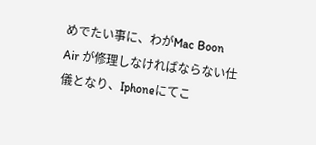めでたい事に、わがMac Boon Air が修理しなければならない仕儀となり、Iphoneにてこ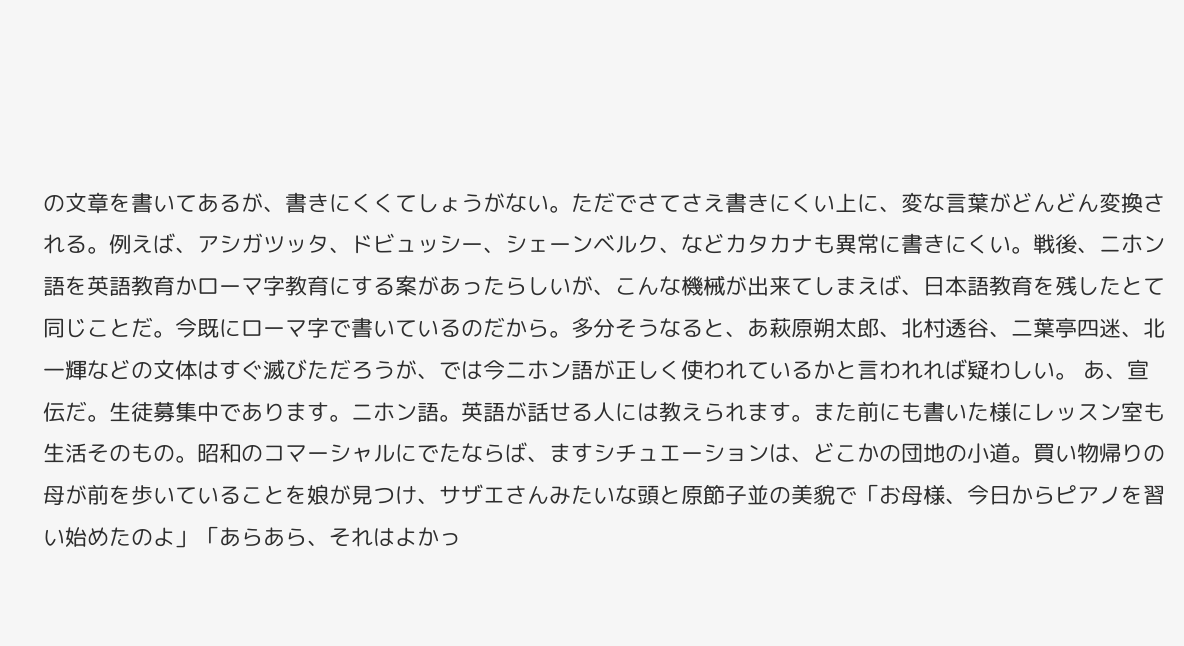の文章を書いてあるが、書きにくくてしょうがない。ただでさてさえ書きにくい上に、変な言葉がどんどん変換される。例えば、アシガツッタ、ドビュッシー、シェーンベルク、などカタカナも異常に書きにくい。戦後、ニホン語を英語教育かローマ字教育にする案があったらしいが、こんな機械が出来てしまえば、日本語教育を残したとて同じことだ。今既にローマ字で書いているのだから。多分そうなると、あ萩原朔太郎、北村透谷、二葉亭四迷、北一輝などの文体はすぐ滅びただろうが、では今ニホン語が正しく使われているかと言われれば疑わしい。 あ、宣伝だ。生徒募集中であります。ニホン語。英語が話せる人には教えられます。また前にも書いた様にレッスン室も生活そのもの。昭和のコマーシャルにでたならば、ますシチュエーションは、どこかの団地の小道。買い物帰りの母が前を歩いていることを娘が見つけ、サザエさんみたいな頭と原節子並の美貌で「お母様、今日からピアノを習い始めたのよ」「あらあら、それはよかっ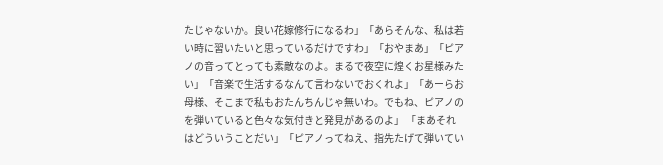たじゃないか。良い花嫁修行になるわ」「あらそんな、私は若い時に習いたいと思っているだけですわ」「おやまあ」「ピアノの音ってとっても素敵なのよ。まるで夜空に煌くお星様みたい」「音楽で生活するなんて言わないでおくれよ」「あーらお母様、そこまで私もおたんちんじゃ無いわ。でもね、ピアノのを弾いていると色々な気付きと発見があるのよ」 「まあそれはどういうことだい」「ピアノってねえ、指先たげて弾いてい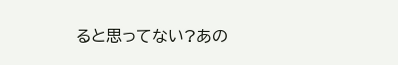ると思ってない?あの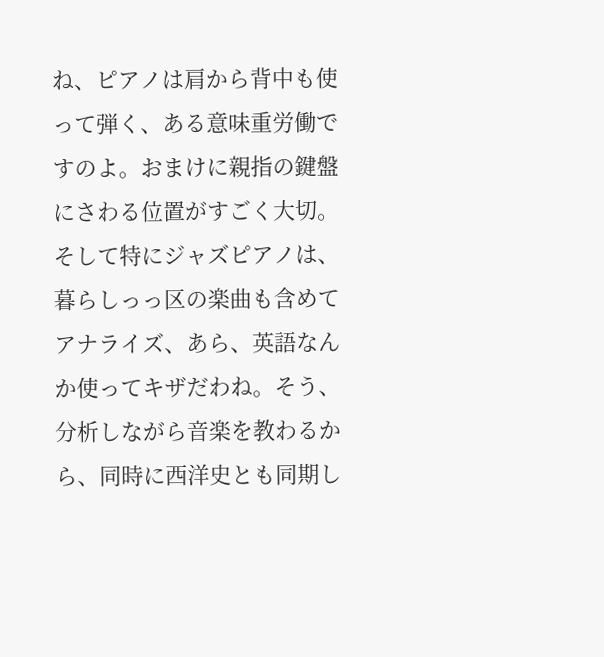ね、ピアノは肩から背中も使って弾く、ある意味重労働ですのよ。おまけに親指の鍵盤にさわる位置がすごく大切。そして特にジャズピアノは、暮らしっっ区の楽曲も含めてアナライズ、あら、英語なんか使ってキザだわね。そう、分析しながら音楽を教わるから、同時に西洋史とも同期し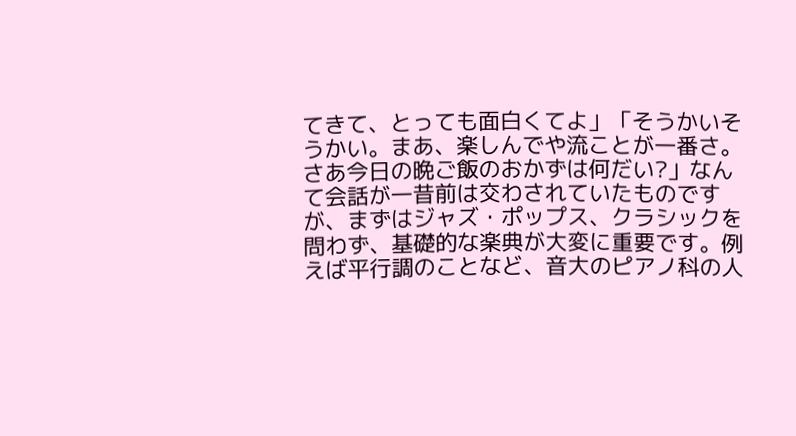てきて、とっても面白くてよ」「そうかいそうかい。まあ、楽しんでや流ことが一番さ。さあ今日の晩ご飯のおかずは何だい?」なんて会話が一昔前は交わされていたものですが、まずはジャズ・ポップス、クラシックを問わず、基礎的な楽典が大変に重要です。例えば平行調のことなど、音大のピアノ科の人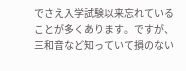でさえ入学試験以来忘れていることが多くあります。ですが、三和音など知っていて損のない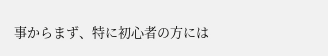事からまず、特に初心者の方には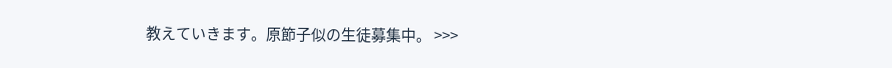教えていきます。原節子似の生徒募集中。 >>>